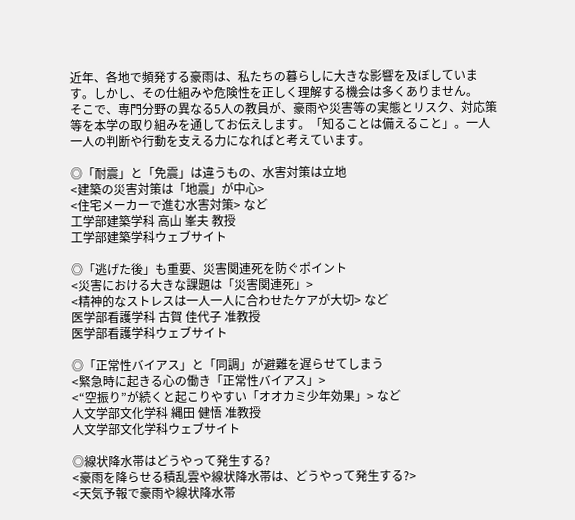近年、各地で頻発する豪雨は、私たちの暮らしに大きな影響を及ぼしています。しかし、その仕組みや危険性を正しく理解する機会は多くありません。
そこで、専門分野の異なる5人の教員が、豪雨や災害等の実態とリスク、対応策等を本学の取り組みを通してお伝えします。「知ることは備えること」。一人一人の判断や行動を支える力になればと考えています。

◎「耐震」と「免震」は違うもの、水害対策は立地
<建築の災害対策は「地震」が中心>
<住宅メーカーで進む水害対策> など
工学部建築学科 高山 峯夫 教授
工学部建築学科ウェブサイト

◎「逃げた後」も重要、災害関連死を防ぐポイント
<災害における大きな課題は「災害関連死」>
<精神的なストレスは一人一人に合わせたケアが大切> など
医学部看護学科 古賀 佳代子 准教授
医学部看護学科ウェブサイト

◎「正常性バイアス」と「同調」が避難を遅らせてしまう
<緊急時に起きる心の働き「正常性バイアス」>
<“空振り”が続くと起こりやすい「オオカミ少年効果」> など
人文学部文化学科 縄田 健悟 准教授
人文学部文化学科ウェブサイト

◎線状降水帯はどうやって発生する?
<豪雨を降らせる積乱雲や線状降水帯は、どうやって発生する?>
<天気予報で豪雨や線状降水帯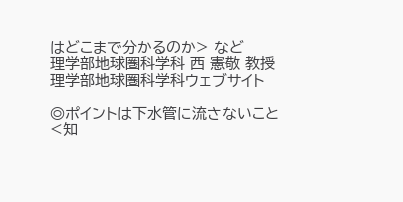はどこまで分かるのか> など
理学部地球圏科学科 西 憲敬 教授
理学部地球圏科学科ウェブサイト

◎ポイントは下水管に流さないこと
<知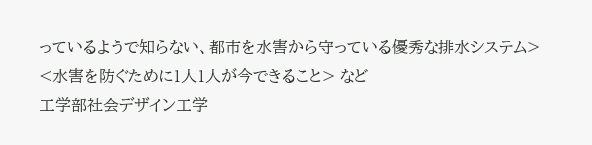っているようで知らない、都市を水害から守っている優秀な排水システム>
<水害を防ぐために1人1人が今できること> など
工学部社会デザイン工学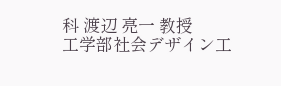科 渡辺 亮一 教授
工学部社会デザイン工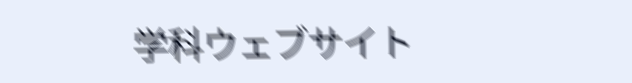学科ウェブサイト